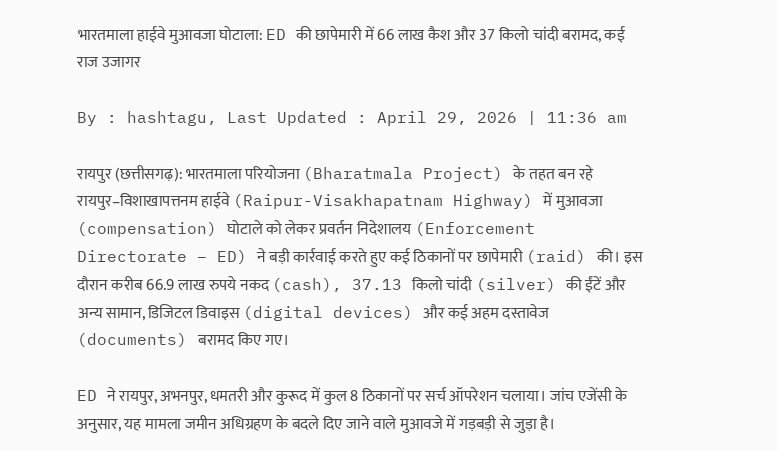भारतमाला हाईवे मुआवजा घोटाला: ED की छापेमारी में 66 लाख कैश और 37 किलो चांदी बरामद, कई राज उजागर

By : hashtagu, Last Updated : April 29, 2026 | 11:36 am

रायपुर (छत्तीसगढ़): भारतमाला परियोजना (Bharatmala Project) के तहत बन रहे रायपुर–विशाखापत्तनम हाईवे (Raipur-Visakhapatnam Highway) में मुआवजा (compensation) घोटाले को लेकर प्रवर्तन निदेशालय (Enforcement Directorate – ED) ने बड़ी कार्रवाई करते हुए कई ठिकानों पर छापेमारी (raid) की। इस दौरान करीब 66.9 लाख रुपये नकद (cash), 37.13 किलो चांदी (silver) की ईंटें और अन्य सामान, डिजिटल डिवाइस (digital devices) और कई अहम दस्तावेज (documents) बरामद किए गए।

ED ने रायपुर, अभनपुर, धमतरी और कुरूद में कुल 8 ठिकानों पर सर्च ऑपरेशन चलाया। जांच एजेंसी के अनुसार, यह मामला जमीन अधिग्रहण के बदले दिए जाने वाले मुआवजे में गड़बड़ी से जुड़ा है।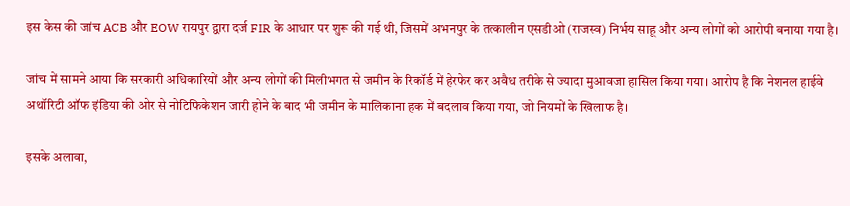इस केस की जांच ACB और EOW रायपुर द्वारा दर्ज FIR के आधार पर शुरू की गई थी, जिसमें अभनपुर के तत्कालीन एसडीओ (राजस्व) निर्भय साहू और अन्य लोगों को आरोपी बनाया गया है।

जांच में सामने आया कि सरकारी अधिकारियों और अन्य लोगों की मिलीभगत से जमीन के रिकॉर्ड में हेरफेर कर अवैध तरीके से ज्यादा मुआवजा हासिल किया गया। आरोप है कि नेशनल हाईवे अथॉरिटी ऑफ इंडिया की ओर से नोटिफिकेशन जारी होने के बाद भी जमीन के मालिकाना हक में बदलाव किया गया, जो नियमों के खिलाफ है।

इसके अलावा,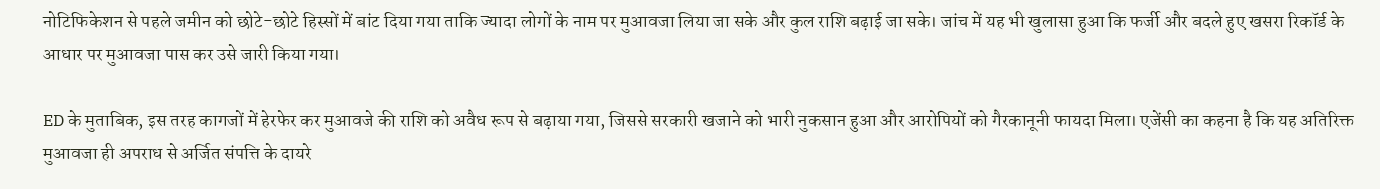नोटिफिकेशन से पहले जमीन को छोटे-छोटे हिस्सों में बांट दिया गया ताकि ज्यादा लोगों के नाम पर मुआवजा लिया जा सके और कुल राशि बढ़ाई जा सके। जांच में यह भी खुलासा हुआ कि फर्जी और बदले हुए खसरा रिकॉर्ड के आधार पर मुआवजा पास कर उसे जारी किया गया।

ED के मुताबिक, इस तरह कागजों में हेरफेर कर मुआवजे की राशि को अवैध रूप से बढ़ाया गया, जिससे सरकारी खजाने को भारी नुकसान हुआ और आरोपियों को गैरकानूनी फायदा मिला। एजेंसी का कहना है कि यह अतिरिक्त मुआवजा ही अपराध से अर्जित संपत्ति के दायरे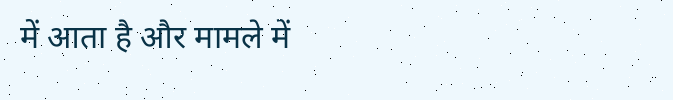में आता है और मामले में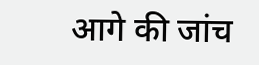आगे की जांच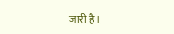जारी है।